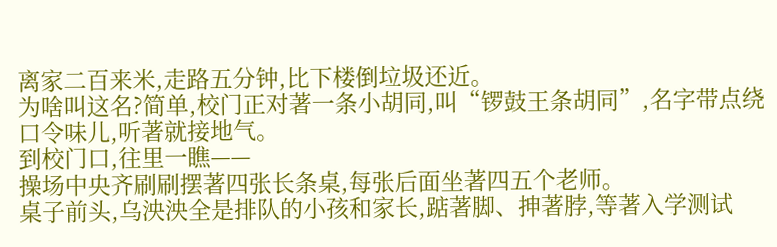离家二百来米,走路五分钟,比下楼倒垃圾还近。
为啥叫这名?简单,校门正对著一条小胡同,叫“锣鼓王条胡同”,名字带点绕口令味儿,听著就接地气。
到校门口,往里一瞧——
操场中央齐刷刷摆著四张长条桌,每张后面坐著四五个老师。
桌子前头,乌泱泱全是排队的小孩和家长,踮著脚、抻著脖,等著入学测试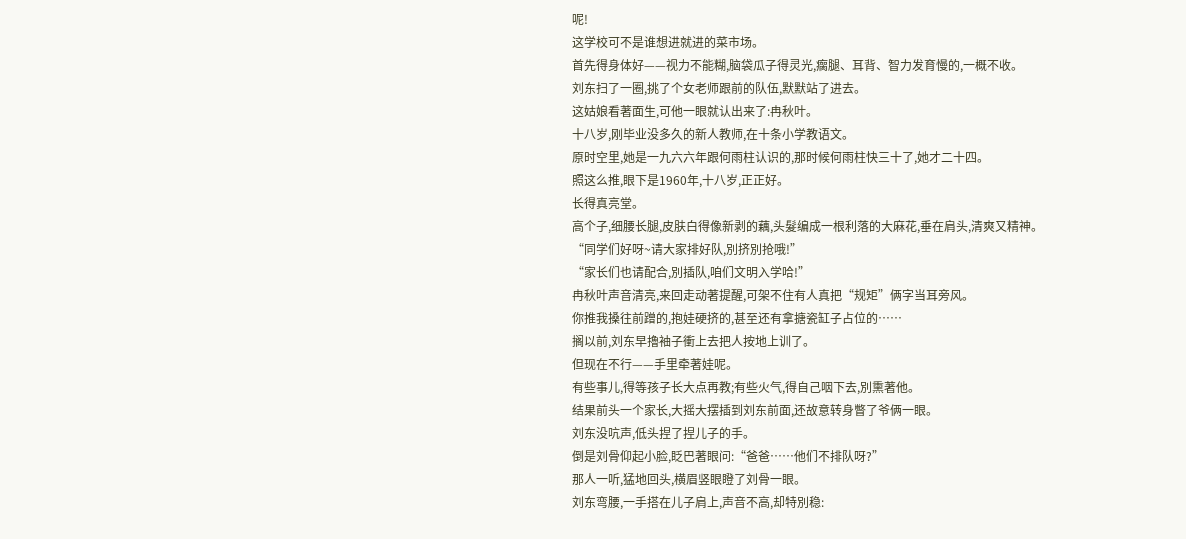呢!
这学校可不是谁想进就进的菜市场。
首先得身体好——视力不能糊,脑袋瓜子得灵光,瘸腿、耳背、智力发育慢的,一概不收。
刘东扫了一圈,挑了个女老师跟前的队伍,默默站了进去。
这姑娘看著面生,可他一眼就认出来了:冉秋叶。
十八岁,刚毕业没多久的新人教师,在十条小学教语文。
原时空里,她是一九六六年跟何雨柱认识的,那时候何雨柱快三十了,她才二十四。
照这么推,眼下是1960年,十八岁,正正好。
长得真亮堂。
高个子,细腰长腿,皮肤白得像新剥的藕,头髮编成一根利落的大麻花,垂在肩头,清爽又精神。
“同学们好呀~请大家排好队,別挤別抢哦!”
“家长们也请配合,別插队,咱们文明入学哈!”
冉秋叶声音清亮,来回走动著提醒,可架不住有人真把“规矩”俩字当耳旁风。
你推我搡往前蹭的,抱娃硬挤的,甚至还有拿搪瓷缸子占位的……
搁以前,刘东早擼袖子衝上去把人按地上训了。
但现在不行——手里牵著娃呢。
有些事儿,得等孩子长大点再教;有些火气,得自己咽下去,別熏著他。
结果前头一个家长,大摇大摆插到刘东前面,还故意转身瞥了爷俩一眼。
刘东没吭声,低头捏了捏儿子的手。
倒是刘骨仰起小脸,眨巴著眼问:“爸爸……他们不排队呀?”
那人一听,猛地回头,横眉竖眼瞪了刘骨一眼。
刘东弯腰,一手搭在儿子肩上,声音不高,却特別稳: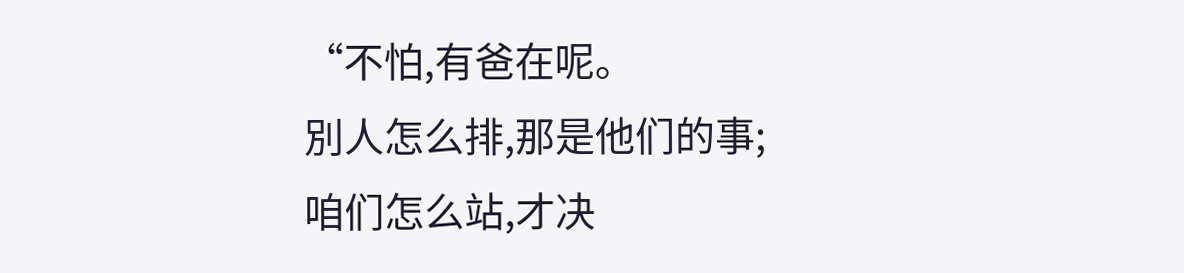“不怕,有爸在呢。
別人怎么排,那是他们的事;
咱们怎么站,才决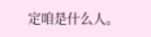定咱是什么人。